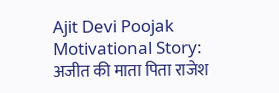Ajit Devi Poojak Motivational Story: अजीत की माता पिता राजेश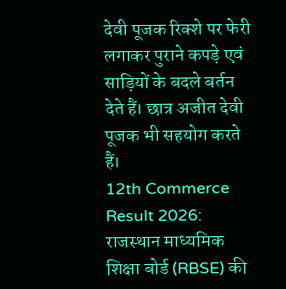देवी पूजक रिक्शे पर फेरी लगाकर पुराने कपड़े एवं साड़ियों के बदले बर्तन देते हैं। छात्र अजीत देवी पूजक भी सहयोग करते हैं।
12th Commerce Result 2026: राजस्थान माध्यमिक शिक्षा बोर्ड (RBSE) की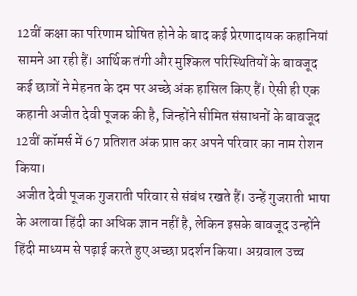12वीं कक्षा का परिणाम घोषित होने के बाद कई प्रेरणादायक कहानियां सामने आ रही हैं। आर्थिक तंगी और मुश्किल परिस्थितियों के बावजूद कई छात्रों ने मेहनत के दम पर अच्छे अंक हासिल किए हैं। ऐसी ही एक कहानी अजीत देवी पूजक की है, जिन्होंने सीमित संसाधनों के बावजूद 12वीं कॉमर्स में 67 प्रतिशत अंक प्राप्त कर अपने परिवार का नाम रोशन किया।
अजीत देवी पूजक गुजराती परिवार से संबंध रखते हैं। उन्हें गुजराती भाषा के अलावा हिंदी का अधिक ज्ञान नहीं है, लेकिन इसके बावजूद उन्होंने हिंदी माध्यम से पढ़ाई करते हुए अच्छा प्रदर्शन किया। अग्रवाल उच्च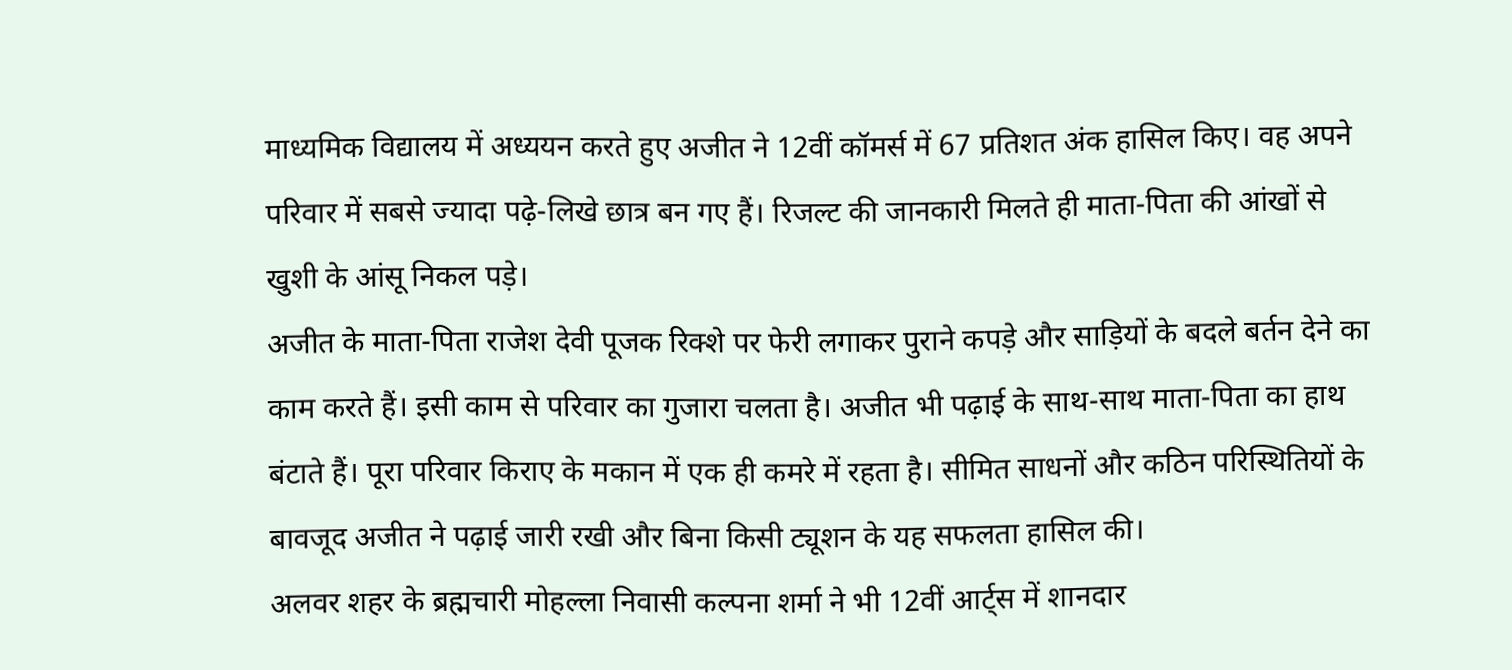माध्यमिक विद्यालय में अध्ययन करते हुए अजीत ने 12वीं कॉमर्स में 67 प्रतिशत अंक हासिल किए। वह अपने परिवार में सबसे ज्यादा पढ़े-लिखे छात्र बन गए हैं। रिजल्ट की जानकारी मिलते ही माता-पिता की आंखों से खुशी के आंसू निकल पड़े।
अजीत के माता-पिता राजेश देवी पूजक रिक्शे पर फेरी लगाकर पुराने कपड़े और साड़ियों के बदले बर्तन देने का काम करते हैं। इसी काम से परिवार का गुजारा चलता है। अजीत भी पढ़ाई के साथ-साथ माता-पिता का हाथ बंटाते हैं। पूरा परिवार किराए के मकान में एक ही कमरे में रहता है। सीमित साधनों और कठिन परिस्थितियों के बावजूद अजीत ने पढ़ाई जारी रखी और बिना किसी ट्यूशन के यह सफलता हासिल की।
अलवर शहर के ब्रह्मचारी मोहल्ला निवासी कल्पना शर्मा ने भी 12वीं आर्ट्स में शानदार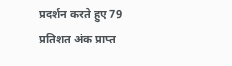प्रदर्शन करते हुए 79 प्रतिशत अंक प्राप्त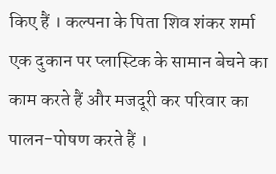किए हैं । कल्पना के पिता शिव शंकर शर्मा एक दुकान पर प्लास्टिक के सामान बेचने का काम करते हैं और मजदूरी कर परिवार का पालन-पोषण करते हैं ।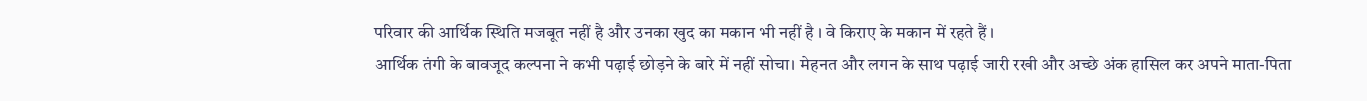परिवार की आर्थिक स्थिति मजबूत नहीं है और उनका खुद का मकान भी नहीं है । वे किराए के मकान में रहते हैं ।
आर्थिक तंगी के बावजूद कल्पना ने कभी पढ़ाई छोड़ने के बारे में नहीं सोचा। मेहनत और लगन के साथ पढ़ाई जारी रखी और अच्छे अंक हासिल कर अपने माता-पिता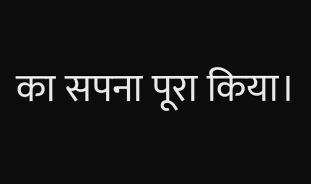का सपना पूरा किया।